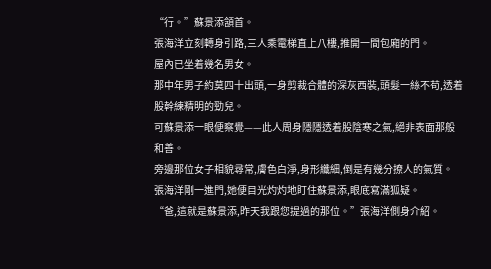“行。”蘇景添頷首。
張海洋立刻轉身引路,三人乘電梯直上八樓,推開一間包廂的門。
屋內已坐着幾名男女。
那中年男子約莫四十出頭,一身剪裁合體的深灰西裝,頭髮一絲不苟,透着股幹練精明的勁兒。
可蘇景添一眼便察覺——此人周身隱隱透着股陰寒之氣,絕非表面那般和善。
旁邊那位女子相貌尋常,膚色白淨,身形纖細,倒是有幾分撩人的氣質。
張海洋剛一進門,她便目光灼灼地盯住蘇景添,眼底寫滿狐疑。
“爸,這就是蘇景添,昨天我跟您提過的那位。”張海洋側身介紹。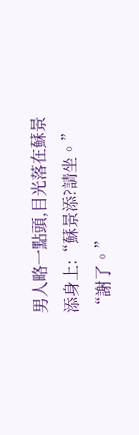男人略一點頭,目光落在蘇景添身上:“蘇景添?請坐。”
“謝了。”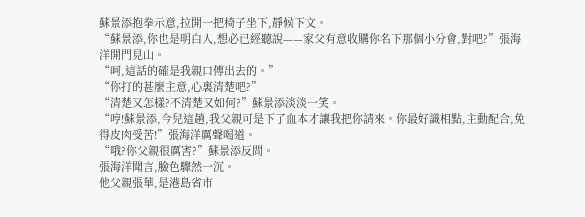蘇景添抱拳示意,拉開一把椅子坐下,靜候下文。
“蘇景添,你也是明白人,想必已經聽說——家父有意收購你名下那個小分會,對吧?”張海洋開門見山。
“呵,這話的確是我親口傳出去的。”
“你打的甚麼主意,心裏清楚吧?”
“清楚又怎樣?不清楚又如何?”蘇景添淡淡一笑。
“哼!蘇景添,今兒這趟,我父親可是下了血本才讓我把你請來。你最好識相點,主動配合,免得皮肉受苦!”張海洋厲聲喝道。
“哦?你父親很厲害?”蘇景添反問。
張海洋聞言,臉色驟然一沉。
他父親張華,是港島省市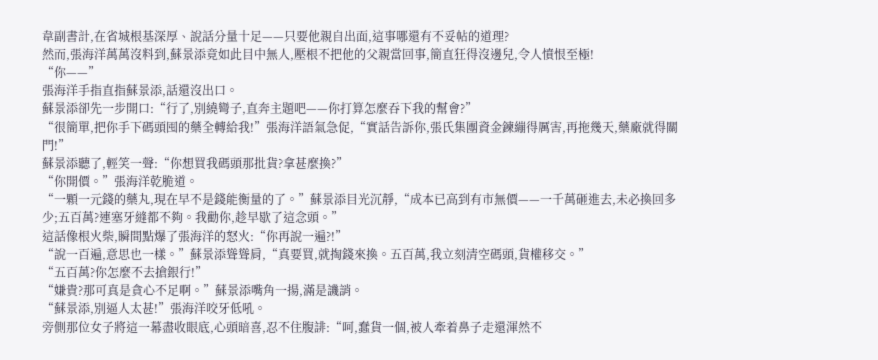韋副書計,在省城根基深厚、說話分量十足——只要他親自出面,這事哪還有不妥帖的道理?
然而,張海洋萬萬沒料到,蘇景添竟如此目中無人,壓根不把他的父親當回事,簡直狂得沒邊兒,令人憤恨至極!
“你——”
張海洋手指直指蘇景添,話還沒出口。
蘇景添卻先一步開口:“行了,別繞彎子,直奔主題吧——你打算怎麼吞下我的幫會?”
“很簡單,把你手下碼頭囤的藥全轉給我!”張海洋語氣急促,“實話告訴你,張氏集團資金鍊繃得厲害,再拖幾天,藥廠就得關門!”
蘇景添聽了,輕笑一聲:“你想買我碼頭那批貨?拿甚麼換?”
“你開價。”張海洋乾脆道。
“一顆一元錢的藥丸,現在早不是錢能衡量的了。”蘇景添目光沉靜,“成本已高到有市無價——一千萬砸進去,未必換回多少;五百萬?連塞牙縫都不夠。我勸你,趁早歇了這念頭。”
這話像根火柴,瞬間點爆了張海洋的怒火:“你再說一遍?!”
“說一百遍,意思也一樣。”蘇景添聳聳肩,“真要買,就掏錢來換。五百萬,我立刻清空碼頭,貨權移交。”
“五百萬?你怎麼不去搶銀行!”
“嫌貴?那可真是貪心不足啊。”蘇景添嘴角一揚,滿是譏誚。
“蘇景添,別逼人太甚!”張海洋咬牙低吼。
旁側那位女子將這一幕盡收眼底,心頭暗喜,忍不住腹誹:“呵,蠢貨一個,被人牽着鼻子走還渾然不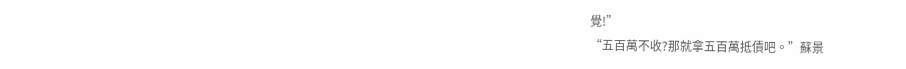覺!”
“五百萬不收?那就拿五百萬抵債吧。”蘇景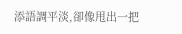添語調平淡,卻像甩出一把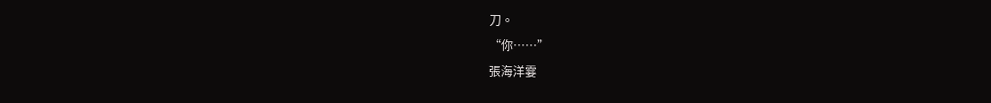刀。
“你……”
張海洋霎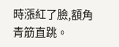時漲紅了臉,額角青筋直跳。